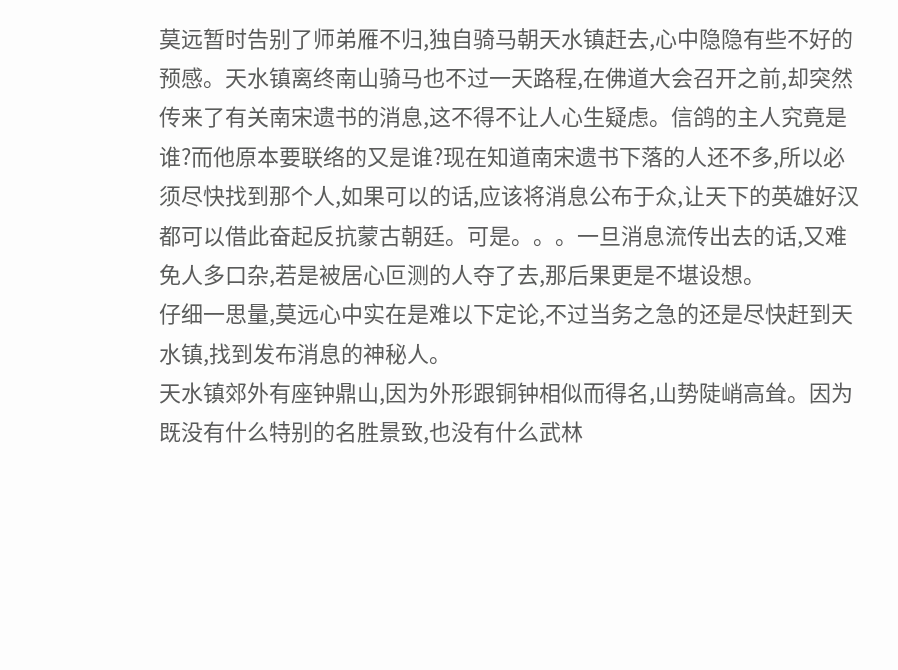莫远暂时告别了师弟雁不归,独自骑马朝天水镇赶去,心中隐隐有些不好的预感。天水镇离终南山骑马也不过一天路程,在佛道大会召开之前,却突然传来了有关南宋遗书的消息,这不得不让人心生疑虑。信鸽的主人究竟是谁?而他原本要联络的又是谁?现在知道南宋遗书下落的人还不多,所以必须尽快找到那个人,如果可以的话,应该将消息公布于众,让天下的英雄好汉都可以借此奋起反抗蒙古朝廷。可是。。。一旦消息流传出去的话,又难免人多口杂,若是被居心叵测的人夺了去,那后果更是不堪设想。
仔细一思量,莫远心中实在是难以下定论,不过当务之急的还是尽快赶到天水镇,找到发布消息的神秘人。
天水镇郊外有座钟鼎山,因为外形跟铜钟相似而得名,山势陡峭高耸。因为既没有什么特别的名胜景致,也没有什么武林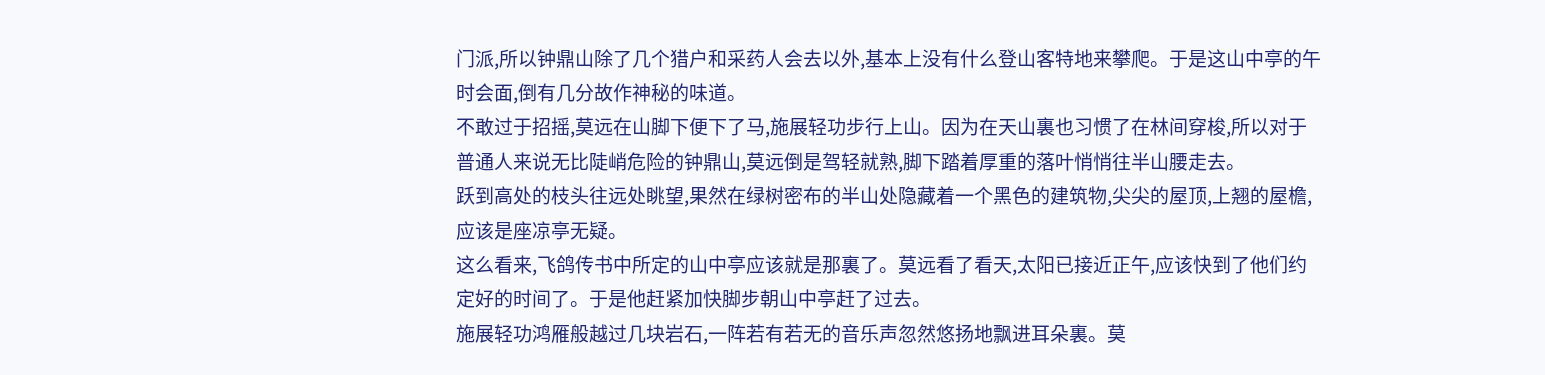门派,所以钟鼎山除了几个猎户和采药人会去以外,基本上没有什么登山客特地来攀爬。于是这山中亭的午时会面,倒有几分故作神秘的味道。
不敢过于招摇,莫远在山脚下便下了马,施展轻功步行上山。因为在天山裏也习惯了在林间穿梭,所以对于普通人来说无比陡峭危险的钟鼎山,莫远倒是驾轻就熟,脚下踏着厚重的落叶悄悄往半山腰走去。
跃到高处的枝头往远处眺望,果然在绿树密布的半山处隐藏着一个黑色的建筑物,尖尖的屋顶,上翘的屋檐,应该是座凉亭无疑。
这么看来,飞鸽传书中所定的山中亭应该就是那裏了。莫远看了看天,太阳已接近正午,应该快到了他们约定好的时间了。于是他赶紧加快脚步朝山中亭赶了过去。
施展轻功鸿雁般越过几块岩石,一阵若有若无的音乐声忽然悠扬地飘进耳朵裏。莫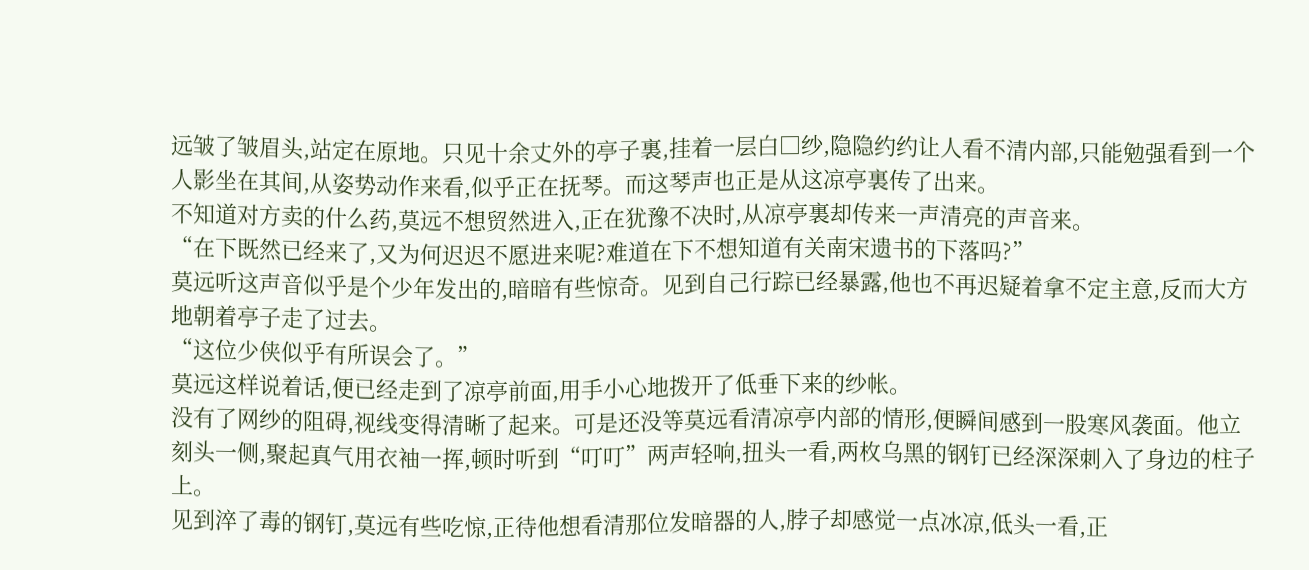远皱了皱眉头,站定在原地。只见十余丈外的亭子裏,挂着一层白□纱,隐隐约约让人看不清内部,只能勉强看到一个人影坐在其间,从姿势动作来看,似乎正在抚琴。而这琴声也正是从这凉亭裏传了出来。
不知道对方卖的什么药,莫远不想贸然进入,正在犹豫不决时,从凉亭裏却传来一声清亮的声音来。
“在下既然已经来了,又为何迟迟不愿进来呢?难道在下不想知道有关南宋遗书的下落吗?”
莫远听这声音似乎是个少年发出的,暗暗有些惊奇。见到自己行踪已经暴露,他也不再迟疑着拿不定主意,反而大方地朝着亭子走了过去。
“这位少侠似乎有所误会了。”
莫远这样说着话,便已经走到了凉亭前面,用手小心地拨开了低垂下来的纱帐。
没有了网纱的阻碍,视线变得清晰了起来。可是还没等莫远看清凉亭内部的情形,便瞬间感到一股寒风袭面。他立刻头一侧,聚起真气用衣袖一挥,顿时听到“叮叮”两声轻响,扭头一看,两枚乌黑的钢钉已经深深刺入了身边的柱子上。
见到淬了毒的钢钉,莫远有些吃惊,正待他想看清那位发暗器的人,脖子却感觉一点冰凉,低头一看,正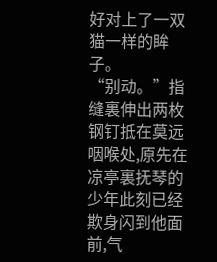好对上了一双猫一样的眸子。
“别动。”指缝裏伸出两枚钢钉抵在莫远咽喉处,原先在凉亭裏抚琴的少年此刻已经欺身闪到他面前,气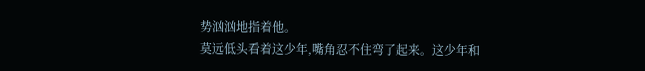势汹汹地指着他。
莫远低头看着这少年,嘴角忍不住弯了起来。这少年和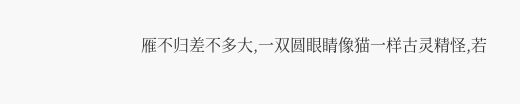雁不归差不多大,一双圆眼睛像猫一样古灵精怪,若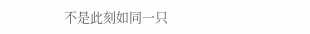不是此刻如同一只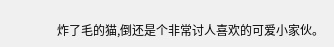炸了毛的猫,倒还是个非常讨人喜欢的可爱小家伙。